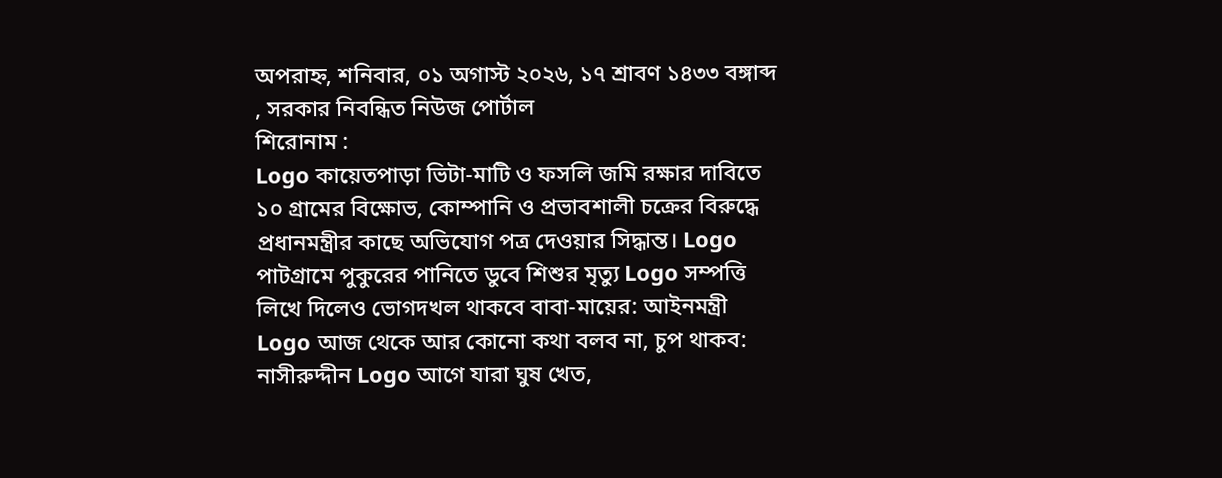অপরাহ্ন, শনিবার, ০১ অগাস্ট ২০২৬, ১৭ শ্রাবণ ১৪৩৩ বঙ্গাব্দ , সরকার নিবন্ধিত নিউজ পোর্টাল
শিরোনাম :
Logo কায়েতপাড়া ভিটা-মাটি ও ফসলি জমি রক্ষার দাবিতে ১০ গ্রামের বিক্ষোভ, কোম্পানি ও প্রভাবশালী চক্রের বিরুদ্ধে প্রধানমন্ত্রীর কাছে অভিযোগ পত্র দেওয়ার সিদ্ধান্ত। Logo পাটগ্রামে পুকুরের পানিতে ডুবে শিশুর মৃত্যু Logo সম্পত্তি লিখে দিলেও ভোগদখল থাকবে বাবা-মায়ের: আইনমন্ত্রী Logo আজ থেকে আর কোনো কথা বলব না, চুপ থাকব: নাসীরুদ্দীন Logo আগে যারা ঘুষ খেত,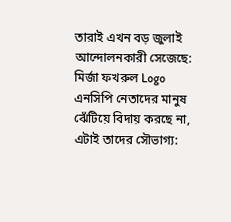তারাই এখন বড় জুলাই আন্দোলনকারী সেজেছে: মির্জা ফখরুল Logo এনসিপি নেতাদের মানুষ ঝেঁটিয়ে বিদায় করছে না, এটাই তাদের সৌভাগ্য: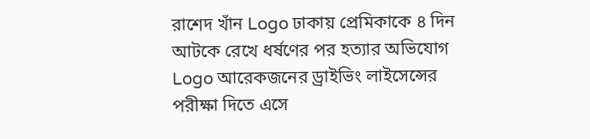রাশেদ খাঁন Logo ঢাকায় প্রেমিকাকে ৪ দিন আটকে রেখে ধর্ষণের পর হত্যার অভিযোগ Logo আরেকজনের ড্রাইভিং লাইসেন্সের পরীক্ষা দিতে এসে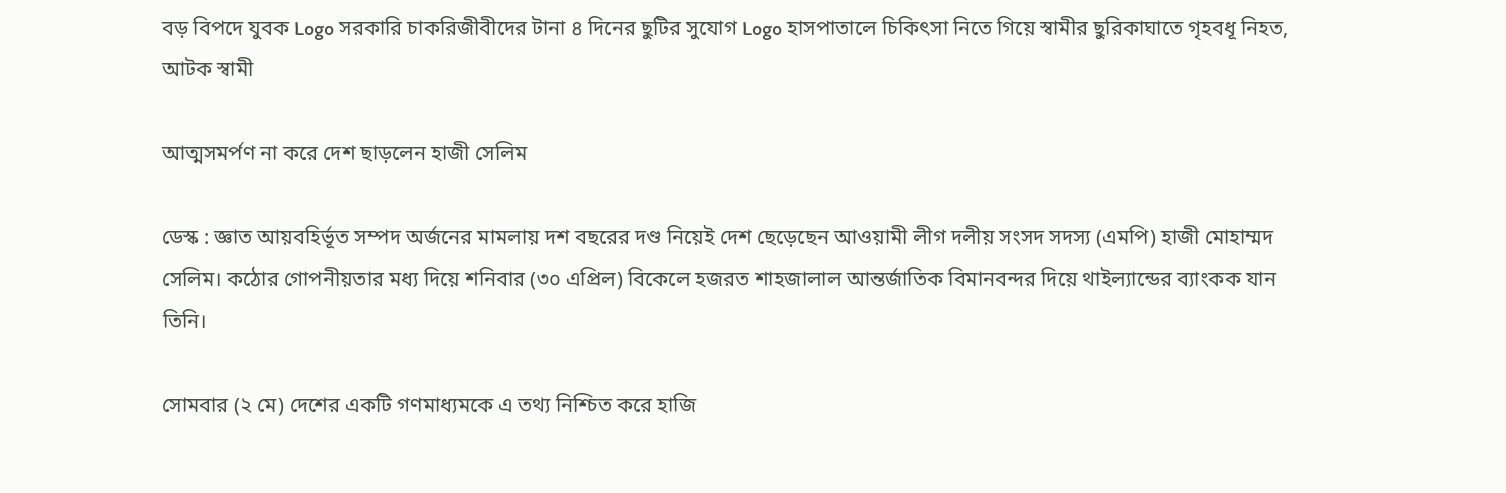বড় বিপদে যুবক Logo সরকারি চাকরিজীবীদের টানা ৪ দিনের ছুটির সুযোগ Logo হাসপাতালে চিকিৎসা নিতে গিয়ে স্বামীর ছুরিকাঘাতে গৃহবধূ নিহত, আটক স্বামী

আত্মসমর্পণ না করে দেশ ছাড়লেন হাজী সেলিম

ডেস্ক : জ্ঞাত আয়বহির্ভূত সম্পদ অর্জনের মামলায় দশ বছরের দণ্ড নিয়েই দেশ ছেড়েছেন আওয়ামী লীগ দলীয় সংসদ সদস্য (এমপি) হাজী মোহাম্মদ সেলিম। কঠোর গোপনীয়তার মধ্য দিয়ে শনিবার (৩০ এপ্রিল) বিকেলে হজরত শাহজালাল আন্তর্জাতিক বিমানবন্দর দিয়ে থাইল্যান্ডের ব্যাংকক যান তিনি।

সোমবার (২ মে) দেশের একটি গণমাধ্যমকে এ তথ্য নিশ্চিত করে হাজি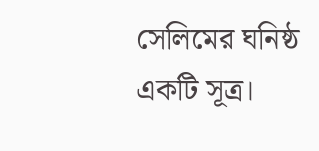সেলিমের ঘনিষ্ঠ একটি সূত্র।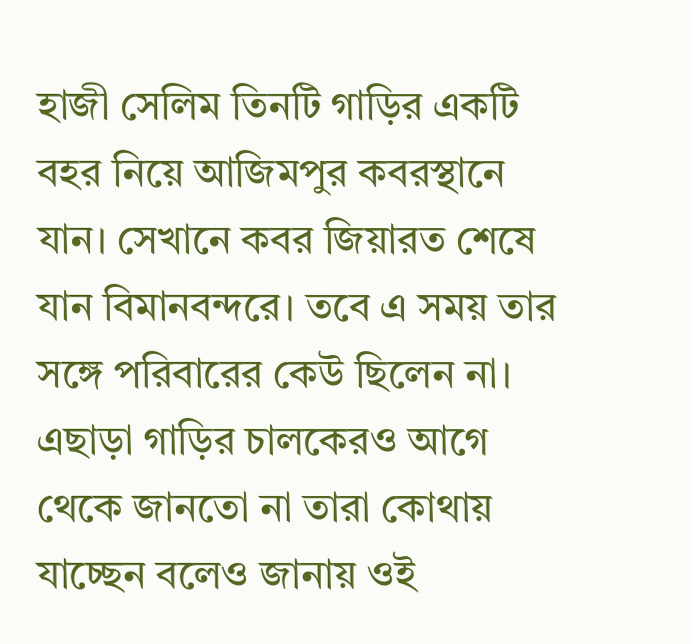হাজী সেলিম তিনটি গাড়ির একটি বহর নিয়ে আজিমপুর কবরস্থানে যান। সেখানে কবর জিয়ারত শেষে যান বিমানবন্দরে। তবে এ সময় তার সঙ্গে পরিবারের কেউ ছিলেন না। এছাড়া গাড়ির চালকেরও আগে থেকে জানতো না তারা কোথায় যাচ্ছেন বলেও জানায় ওই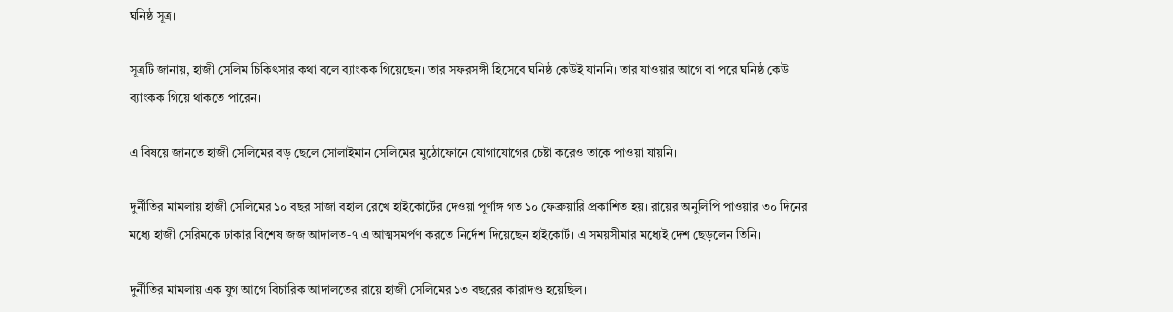ঘনিষ্ঠ সূত্র।

সূত্রটি জানায়, হাজী সেলিম চিকিৎসার কথা বলে ব্যাংকক গিয়েছেন। তার সফরসঙ্গী হিসেবে ঘনিষ্ঠ কেউই যাননি। তার যাওয়ার আগে বা পরে ঘনিষ্ঠ কেউ ব্যাংকক গিয়ে থাকতে পারেন।

এ বিষয়ে জানতে হাজী সেলিমের বড় ছেলে সোলাইমান সেলিমের মুঠোফোনে যোগাযোগের চেষ্টা করেও তাকে পাওয়া যায়নি।

দুর্নীতির মামলায় হাজী সেলিমের ১০ বছর সাজা বহাল রেখে হাইকোর্টের দেওয়া পূর্ণাঙ্গ গত ১০ ফেব্রুয়ারি প্রকাশিত হয়। রায়ের অনুলিপি পাওয়ার ৩০ দিনের মধ্যে হাজী সেরিমকে ঢাকার বিশেষ জজ আদালত-৭ এ আত্মসমর্পণ করতে নির্দেশ দিয়েছেন হাইকোর্ট। এ সময়সীমার মধ্যেই দেশ ছেড়লেন তিনি।

দুর্নীতির মামলায় এক যুগ আগে বিচারিক আদালতের রায়ে হাজী সেলিমের ১৩ বছরের কারাদণ্ড হয়েছিল।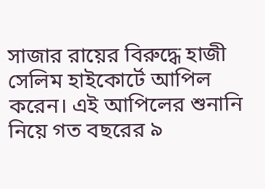সাজার রায়ের বিরুদ্ধে হাজী সেলিম হাইকোর্টে আপিল করেন। এই আপিলের শুনানি নিয়ে গত বছরের ৯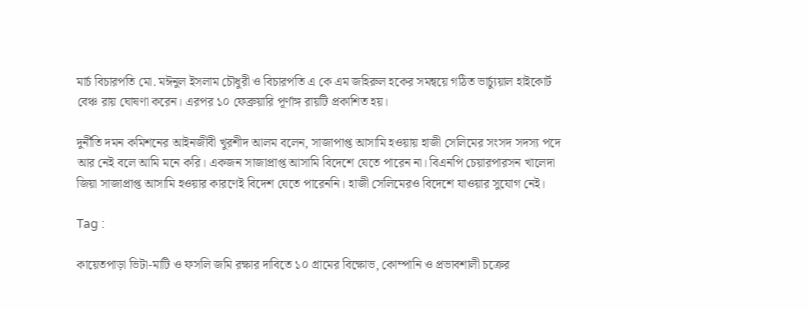মার্চ বিচারপতি মো. মঈনুল ইসলাম চৌধুরী ও বিচারপতি এ কে এম জহিরুল হকের সমন্বয়ে গঠিত ভার্চ্যুয়াল হাইকোর্ট বেঞ্চ রায় ঘোষণা করেন। এরপর ১০ ফেব্রুয়ারি পূর্ণাঙ্গ রায়টি প্রকাশিত হয়।

দুর্নীতি দমন কমিশনের আইনজীবী খুরশীদ আলম বলেন, সাজাপাপ্ত আসামি হওয়ায় হাজী সেলিমের সংসদ সদস্য পদে আর নেই বলে আমি মনে করি। একজন সাজাপ্রাপ্ত আসামি বিদেশে যেতে পারেন না। বিএনপি চেয়ারপারসন খালেদা জিয়া সাজাপ্রাপ্ত আসামি হওয়ার কারণেই বিদেশ যেতে পারেননি। হাজী সেলিমেরও বিদেশে যাওয়ার সুযোগ নেই।

Tag :

কায়েতপাড়া ভিটা-মাটি ও ফসলি জমি রক্ষার দাবিতে ১০ গ্রামের বিক্ষোভ, কোম্পানি ও প্রভাবশালী চক্রের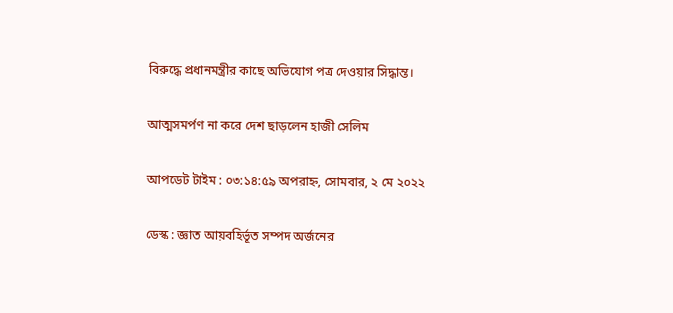বিরুদ্ধে প্রধানমন্ত্রীর কাছে অভিযোগ পত্র দেওয়ার সিদ্ধান্ত।

আত্মসমর্পণ না করে দেশ ছাড়লেন হাজী সেলিম

আপডেট টাইম : ০৩:১৪:৫৯ অপরাহ্ন, সোমবার, ২ মে ২০২২

ডেস্ক : জ্ঞাত আয়বহির্ভূত সম্পদ অর্জনের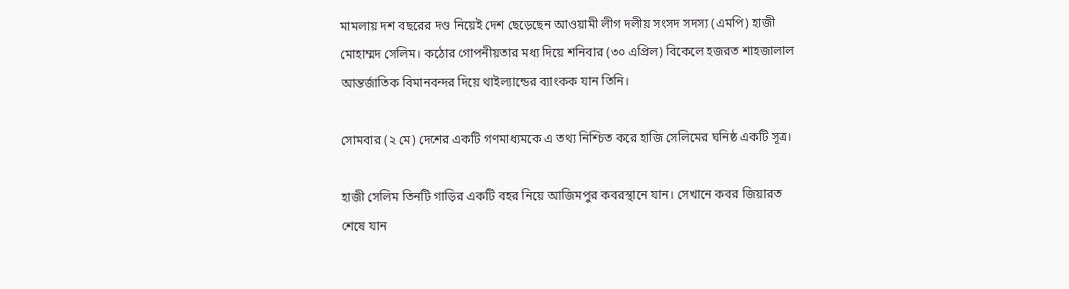মামলায় দশ বছরের দণ্ড নিয়েই দেশ ছেড়েছেন আওয়ামী লীগ দলীয় সংসদ সদস্য (এমপি) হাজী মোহাম্মদ সেলিম। কঠোর গোপনীয়তার মধ্য দিয়ে শনিবার (৩০ এপ্রিল) বিকেলে হজরত শাহজালাল আন্তর্জাতিক বিমানবন্দর দিয়ে থাইল্যান্ডের ব্যাংকক যান তিনি।

সোমবার (২ মে) দেশের একটি গণমাধ্যমকে এ তথ্য নিশ্চিত করে হাজি সেলিমের ঘনিষ্ঠ একটি সূত্র।

হাজী সেলিম তিনটি গাড়ির একটি বহর নিয়ে আজিমপুর কবরস্থানে যান। সেখানে কবর জিয়ারত শেষে যান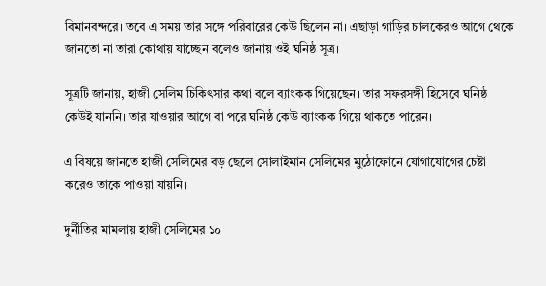বিমানবন্দরে। তবে এ সময় তার সঙ্গে পরিবারের কেউ ছিলেন না। এছাড়া গাড়ির চালকেরও আগে থেকে জানতো না তারা কোথায় যাচ্ছেন বলেও জানায় ওই ঘনিষ্ঠ সূত্র।

সূত্রটি জানায়, হাজী সেলিম চিকিৎসার কথা বলে ব্যাংকক গিয়েছেন। তার সফরসঙ্গী হিসেবে ঘনিষ্ঠ কেউই যাননি। তার যাওয়ার আগে বা পরে ঘনিষ্ঠ কেউ ব্যাংকক গিয়ে থাকতে পারেন।

এ বিষয়ে জানতে হাজী সেলিমের বড় ছেলে সোলাইমান সেলিমের মুঠোফোনে যোগাযোগের চেষ্টা করেও তাকে পাওয়া যায়নি।

দুর্নীতির মামলায় হাজী সেলিমের ১০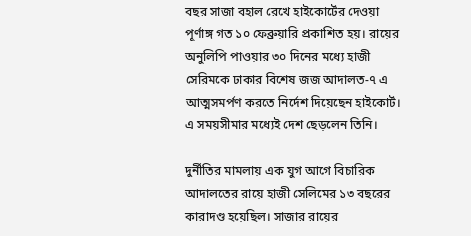বছর সাজা বহাল রেখে হাইকোর্টের দেওয়া পূর্ণাঙ্গ গত ১০ ফেব্রুয়ারি প্রকাশিত হয়। রায়ের অনুলিপি পাওয়ার ৩০ দিনের মধ্যে হাজী সেরিমকে ঢাকার বিশেষ জজ আদালত-৭ এ আত্মসমর্পণ করতে নির্দেশ দিয়েছেন হাইকোর্ট। এ সময়সীমার মধ্যেই দেশ ছেড়লেন তিনি।

দুর্নীতির মামলায় এক যুগ আগে বিচারিক আদালতের রায়ে হাজী সেলিমের ১৩ বছরের কারাদণ্ড হয়েছিল। সাজার রায়ের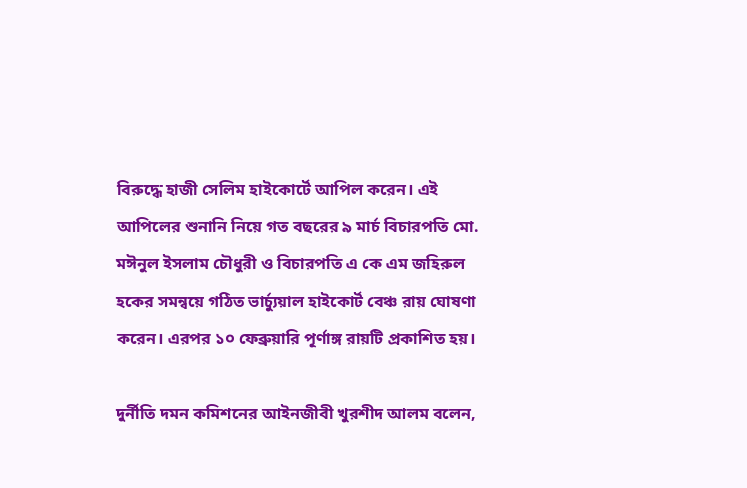বিরুদ্ধে হাজী সেলিম হাইকোর্টে আপিল করেন। এই আপিলের শুনানি নিয়ে গত বছরের ৯ মার্চ বিচারপতি মো. মঈনুল ইসলাম চৌধুরী ও বিচারপতি এ কে এম জহিরুল হকের সমন্বয়ে গঠিত ভার্চ্যুয়াল হাইকোর্ট বেঞ্চ রায় ঘোষণা করেন। এরপর ১০ ফেব্রুয়ারি পূর্ণাঙ্গ রায়টি প্রকাশিত হয়।

দুর্নীতি দমন কমিশনের আইনজীবী খুরশীদ আলম বলেন,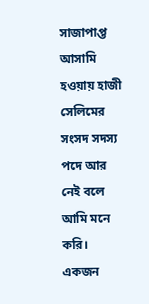সাজাপাপ্ত আসামি হওয়ায় হাজী সেলিমের সংসদ সদস্য পদে আর নেই বলে আমি মনে করি। একজন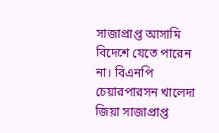সাজাপ্রাপ্ত আসামি বিদেশে যেতে পারেন না। বিএনপি চেয়ারপারসন খালেদা জিয়া সাজাপ্রাপ্ত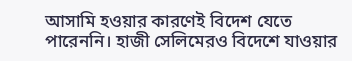আসামি হওয়ার কারণেই বিদেশ যেতে পারেননি। হাজী সেলিমেরও বিদেশে যাওয়ার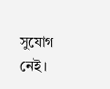সুযোগ নেই।